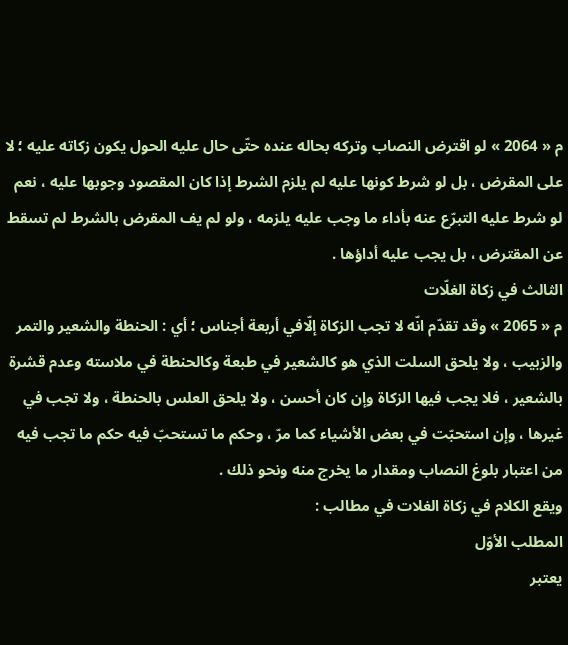م « 2064 » لو اقترض النصاب وتركه بحاله عنده حتّى حال عليه الحول يكون زكاته عليه ؛ لا على المقرض ، بل لو شرط كونها عليه لم يلزم الشرط إذا كان المقصود وجوبها عليه ، نعم لو شرط عليه التبرّع عنه بأداء ما وجب عليه يلزمه ، ولو لم يف المقرض بالشرط لم تسقط عن المقترض ، بل يجب عليه أداؤها .
الثالث في زكاة الغلّات
م « 2065 » وقد تقدّم انّه لا تجب الزكاة إلّافي أربعة أجناس ؛ أي : الحنطة والشعير والتمر والزبيب ، ولا يلحق السلت الذي هو كالشعير في طبعة وكالحنطة في ملاسته وعدم قشرة بالشعير ، فلا يجب فيها الزكاة وإن كان أحسن ، ولا يلحق العلس بالحنطة ، ولا تجب في غيرها ، وإن استحبّت في بعض الأشياء كما مرّ ، وحكم ما تستحبّ فيه حكم ما تجب فيه من اعتبار بلوغ النصاب ومقدار ما يخرج منه ونحو ذلك .
ويقع الكلام في زكاة الغلات في مطالب :
المطلب الأوّل
يعتبر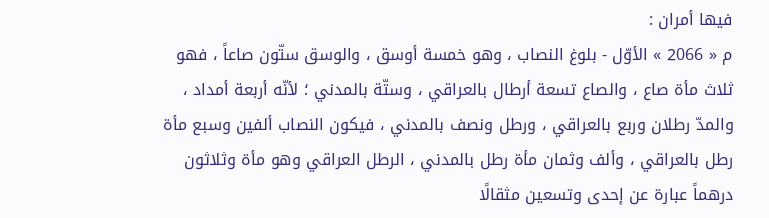فيها أمران :
م « 2066 » الأوّل - بلوغ النصاب ، وهو خمسة أوسق ، والوسق ستّون صاعاً ، فهو ثلاث مأة صاع ، والصاع تسعة أرطال بالعراقي ، وستّة بالمدني ؛ لأنّه أربعة أمداد ، والمدّ رطلان وربع بالعراقي ، ورطل ونصف بالمدني ، فيكون النصاب ألفين وسبع مأة رطل بالعراقي ، وألف وثمان مأة رطل بالمدني ، الرطل العراقي وهو مأة وثلاثون درهماً عبارة عن إحدى وتسعين مثقالًا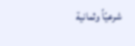شرعيّاً وثمانية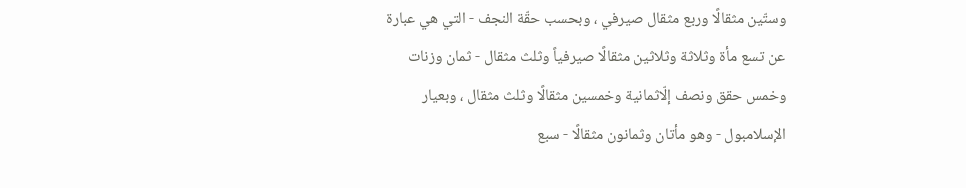وستّين مثقالًا وربع مثقال صيرفي ، وبحسب حقّة النجف - التي هي عبارة عن تسع مأة وثلاثة وثلاثين مثقالًا صيرفياً وثلث مثقال - ثمان وزنات وخمس حقق ونصف إلّاثمانية وخمسين مثقالًا وثلث مثقال ، وبعيار الإسلامبول - وهو مأتان وثمانون مثقالًا - سبع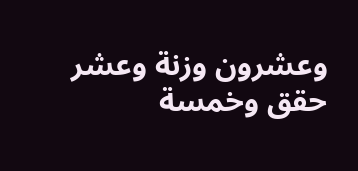وعشرون وزنة وعشر حقق وخمسة